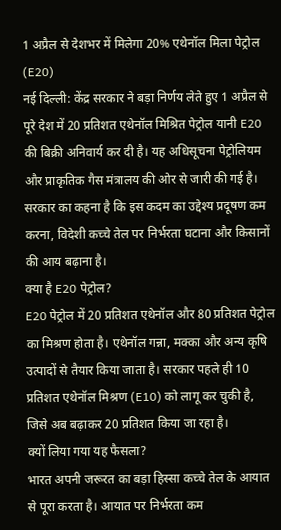1 अप्रैल से देशभर में मिलेगा 20% एथेनॉल मिला पेट्रोल (E20)
नई दिल्ली: केंद्र सरकार ने बड़ा निर्णय लेते हुए 1 अप्रैल से पूरे देश में 20 प्रतिशत एथेनॉल मिश्रित पेट्रोल यानी E20 की बिक्री अनिवार्य कर दी है। यह अधिसूचना पेट्रोलियम और प्राकृतिक गैस मंत्रालय की ओर से जारी की गई है।
सरकार का कहना है कि इस कदम का उद्देश्य प्रदूषण कम करना, विदेशी कच्चे तेल पर निर्भरता घटाना और किसानों की आय बढ़ाना है।
क्या है E20 पेट्रोल?
E20 पेट्रोल में 20 प्रतिशत एथेनॉल और 80 प्रतिशत पेट्रोल का मिश्रण होता है। एथेनॉल गन्ना, मक्का और अन्य कृषि उत्पादों से तैयार किया जाता है। सरकार पहले ही 10 प्रतिशत एथेनॉल मिश्रण (E10) को लागू कर चुकी है, जिसे अब बढ़ाकर 20 प्रतिशत किया जा रहा है।
क्यों लिया गया यह फैसला?
भारत अपनी जरूरत का बड़ा हिस्सा कच्चे तेल के आयात से पूरा करता है। आयात पर निर्भरता कम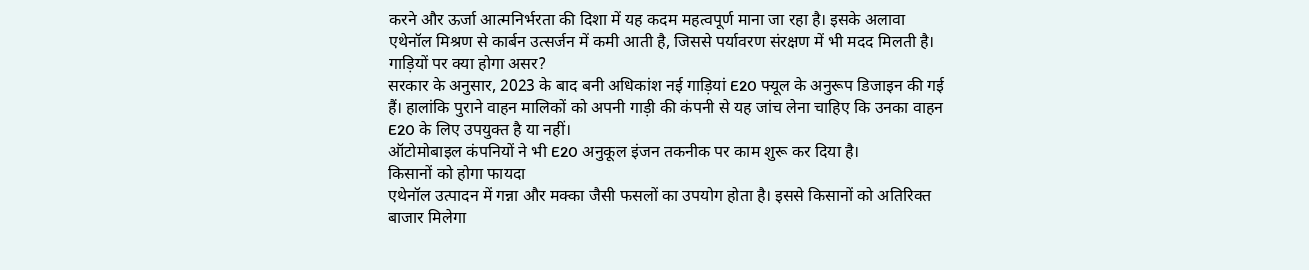करने और ऊर्जा आत्मनिर्भरता की दिशा में यह कदम महत्वपूर्ण माना जा रहा है। इसके अलावा एथेनॉल मिश्रण से कार्बन उत्सर्जन में कमी आती है, जिससे पर्यावरण संरक्षण में भी मदद मिलती है।
गाड़ियों पर क्या होगा असर?
सरकार के अनुसार, 2023 के बाद बनी अधिकांश नई गाड़ियां E20 फ्यूल के अनुरूप डिजाइन की गई हैं। हालांकि पुराने वाहन मालिकों को अपनी गाड़ी की कंपनी से यह जांच लेना चाहिए कि उनका वाहन E20 के लिए उपयुक्त है या नहीं।
ऑटोमोबाइल कंपनियों ने भी E20 अनुकूल इंजन तकनीक पर काम शुरू कर दिया है।
किसानों को होगा फायदा
एथेनॉल उत्पादन में गन्ना और मक्का जैसी फसलों का उपयोग होता है। इससे किसानों को अतिरिक्त बाजार मिलेगा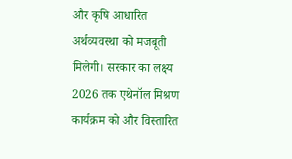और कृषि आधारित अर्थव्यवस्था को मजबूती मिलेगी। सरकार का लक्ष्य 2026 तक एथेनॉल मिश्रण कार्यक्रम को और विस्तारित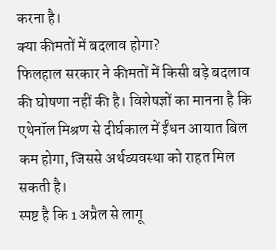करना है।
क्या कीमतों में बदलाव होगा?
फिलहाल सरकार ने कीमतों में किसी बड़े बदलाव की घोषणा नहीं की है। विशेषज्ञों का मानना है कि एथेनॉल मिश्रण से दीर्घकाल में ईंधन आयात बिल कम होगा, जिससे अर्थव्यवस्था को राहत मिल सकती है।
स्पष्ट है कि 1 अप्रैल से लागू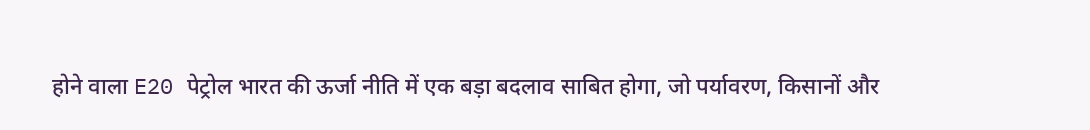होने वाला E20 पेट्रोल भारत की ऊर्जा नीति में एक बड़ा बदलाव साबित होगा, जो पर्यावरण, किसानों और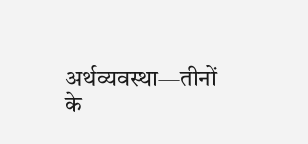अर्थव्यवस्था—तीनों के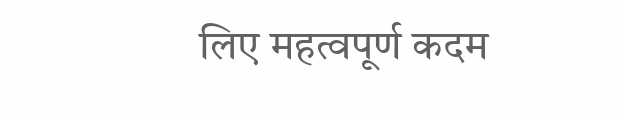लिए महत्वपूर्ण कदम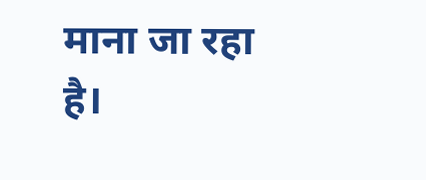माना जा रहा है।